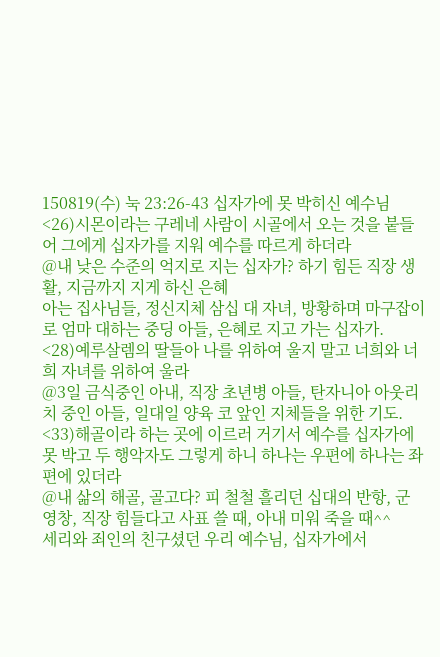150819(수) 눅 23:26-43 십자가에 못 박히신 예수님
<26)시몬이라는 구레네 사람이 시골에서 오는 것을 붙들어 그에게 십자가를 지워 예수를 따르게 하더라
@내 낮은 수준의 억지로 지는 십자가? 하기 힘든 직장 생활, 지금까지 지게 하신 은혜
아는 집사님들, 정신지체 삼십 대 자녀, 방황하며 마구잡이로 엄마 대하는 중딩 아들, 은혜로 지고 가는 십자가.
<28)예루살렘의 딸들아 나를 위하여 울지 말고 너희와 너희 자녀를 위하여 울라
@3일 금식중인 아내, 직장 초년병 아들, 탄자니아 아웃리치 중인 아들, 일대일 양육 코 앞인 지체들을 위한 기도.
<33)해골이라 하는 곳에 이르러 거기서 예수를 십자가에 못 박고 두 행악자도 그렇게 하니 하나는 우편에 하나는 좌편에 있더라
@내 삶의 해골, 골고다? 피 철철 흘리던 십대의 반항, 군 영창, 직장 힘들다고 사표 쓸 때, 아내 미워 죽을 때^^
세리와 죄인의 친구셨던 우리 예수님, 십자가에서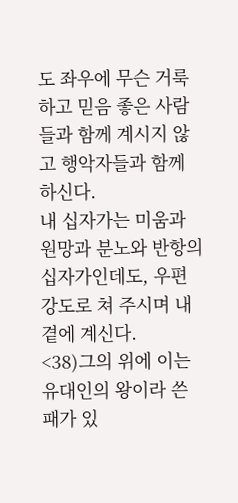도 좌우에 무슨 거룩하고 믿음 좋은 사람들과 함께 계시지 않고 행악자들과 함께 하신다.
내 십자가는 미움과 원망과 분노와 반항의 십자가인데도, 우편 강도로 쳐 주시며 내 곁에 계신다.
<38)그의 위에 이는 유대인의 왕이라 쓴 패가 있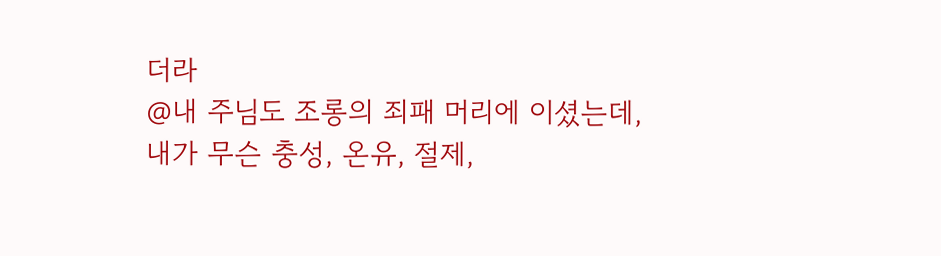더라
@내 주님도 조롱의 죄패 머리에 이셨는데, 내가 무슨 충성, 온유, 절제,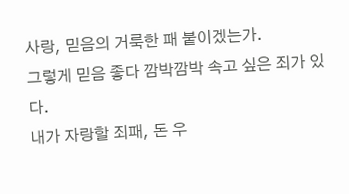사랑, 믿음의 거룩한 패 붙이겠는가.
그렇게 믿음 좋다 깜박깜박 속고 싶은 죄가 있다.
내가 자랑할 죄패, 돈 우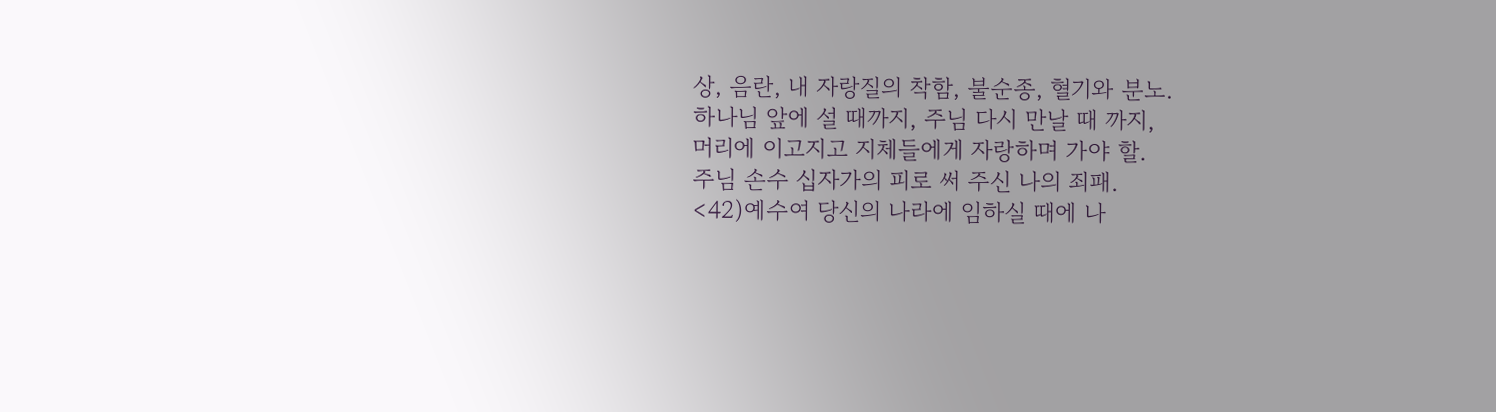상, 음란, 내 자랑질의 착함, 불순종, 혈기와 분노.
하나님 앞에 설 때까지, 주님 다시 만날 때 까지,
머리에 이고지고 지체들에게 자랑하며 가야 할.
주님 손수 십자가의 피로 써 주신 나의 죄패.
<42)예수여 당신의 나라에 임하실 때에 나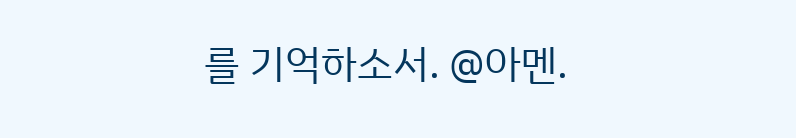를 기억하소서. @아멘.